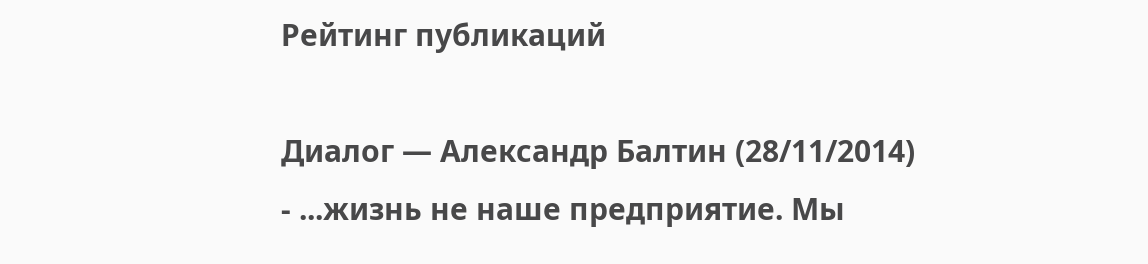Рейтинг публикаций

Диалог — Александр Балтин (28/11/2014)
- ...жизнь не наше предприятие. Мы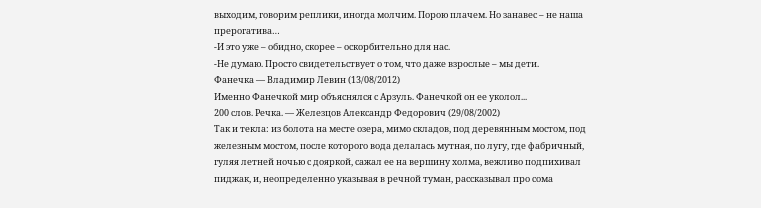выходим, говорим реплики, иногда молчим. Порою плачем. Но занавес – не наша прерогатива…
-И это уже – обидно, скорее – оскорбительно для нас.
-Не думаю. Просто свидетельствует о том, что даже взрослые – мы дети.
Фанечка — Владимир Левин (13/08/2012)
Именно Фанечкой мир объяснялся с Арзуль. Фанечкой он ее уколол...
200 слов. Речка. — Железцов Александр Федорович (29/08/2002)
Так и текла: из болота на месте озера, мимо складов, под деревянным мостом, под железным мостом, после которого вода делалась мутная, по лугу, где фабричный, гуляя летней ночью с дояркой, сажал ее на вершину холма, вежливо подпихивал пиджак, и, неопределенно указывая в речной туман, рассказывал про сома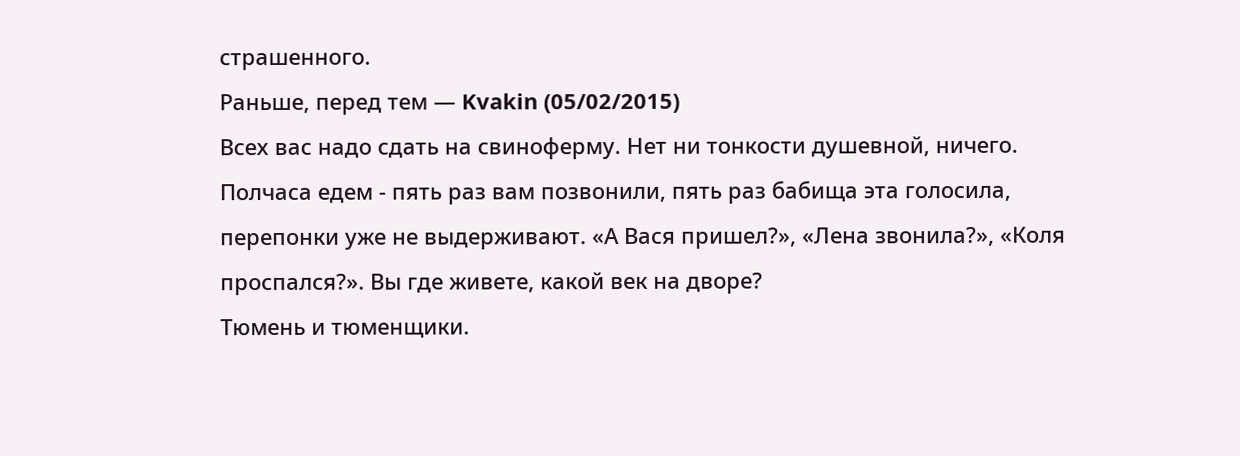страшенного.
Раньше, перед тем — Kvakin (05/02/2015)
Всех вас надо сдать на свиноферму. Нет ни тонкости душевной, ничего. Полчаса едем - пять раз вам позвонили, пять раз бабища эта голосила, перепонки уже не выдерживают. «А Вася пришел?», «Лена звонила?», «Коля проспался?». Вы где живете, какой век на дворе?
Тюмень и тюменщики.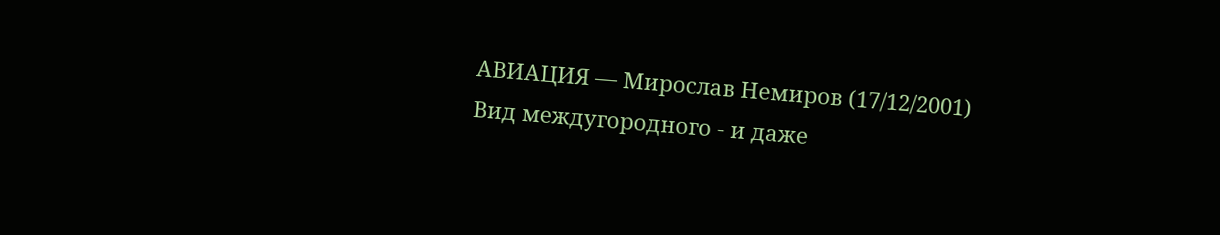АВИАЦИЯ — Мирослав Немиров (17/12/2001)
Вид междугородного - и даже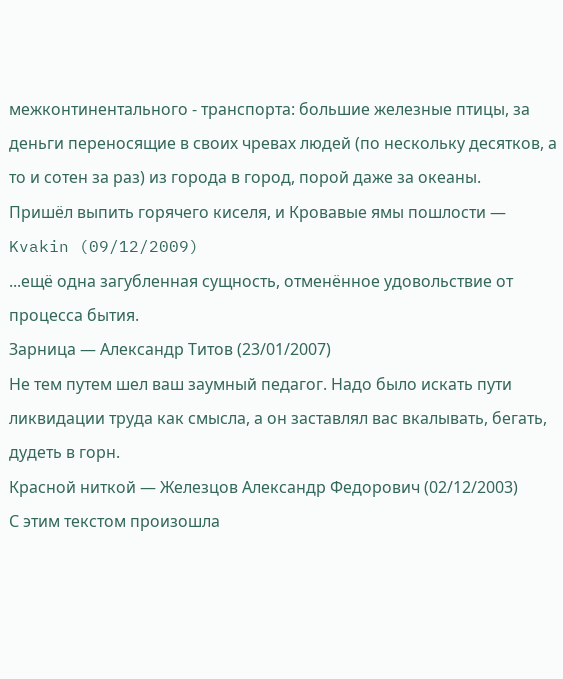межконтинентального - транспорта: большие железные птицы, за деньги переносящие в своих чревах людей (по нескольку десятков, а то и сотен за раз) из города в город, порой даже за океаны.
Пришёл выпить горячего киселя, и Кровавые ямы пошлости — Kvakin (09/12/2009)
...ещё одна загубленная сущность, отменённое удовольствие от процесса бытия.
Зарница — Александр Титов (23/01/2007)
Не тем путем шел ваш заумный педагог. Надо было искать пути ликвидации труда как смысла, а он заставлял вас вкалывать, бегать, дудеть в горн.
Красной ниткой — Железцов Александр Федорович (02/12/2003)
С этим текстом произошла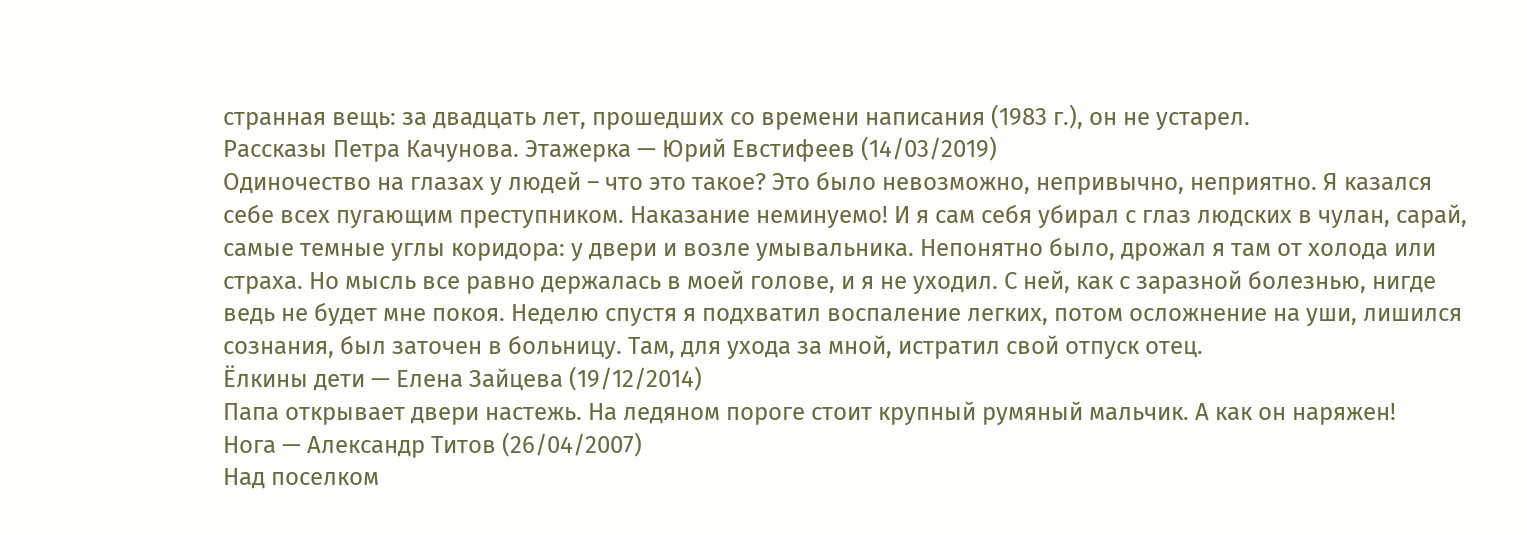странная вещь: за двадцать лет, прошедших со времени написания (1983 г.), он не устарел.
Рассказы Петра Качунова. Этажерка — Юрий Евстифеев (14/03/2019)
Одиночество на глазах у людей – что это такое? Это было невозможно, непривычно, неприятно. Я казался себе всех пугающим преступником. Наказание неминуемо! И я сам себя убирал с глаз людских в чулан, сарай, самые темные углы коридора: у двери и возле умывальника. Непонятно было, дрожал я там от холода или страха. Но мысль все равно держалась в моей голове, и я не уходил. С ней, как с заразной болезнью, нигде ведь не будет мне покоя. Неделю спустя я подхватил воспаление легких, потом осложнение на уши, лишился сознания, был заточен в больницу. Там, для ухода за мной, истратил свой отпуск отец.
Ёлкины дети — Елена Зайцева (19/12/2014)
Папа открывает двери настежь. На ледяном пороге стоит крупный румяный мальчик. А как он наряжен!
Нога — Александр Титов (26/04/2007)
Над поселком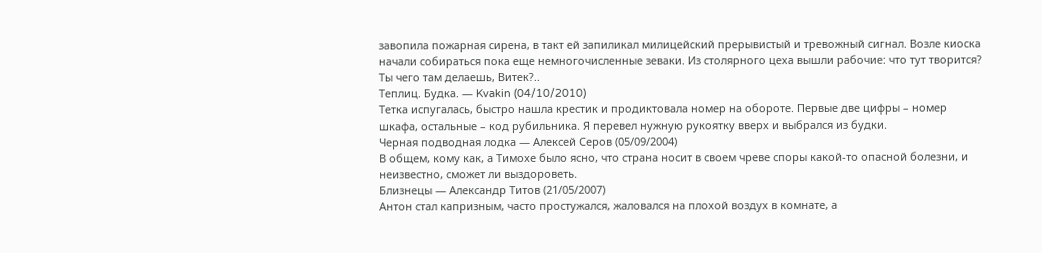завопила пожарная сирена, в такт ей запиликал милицейский прерывистый и тревожный сигнал. Возле киоска начали собираться пока еще немногочисленные зеваки. Из столярного цеха вышли рабочие: что тут творится? Ты чего там делаешь, Витек?..
Теплиц. Будка. — Kvakin (04/10/2010)
Тетка испугалась, быстро нашла крестик и продиктовала номер на обороте. Первые две цифры – номер шкафа, остальные – код рубильника. Я перевел нужную рукоятку вверх и выбрался из будки.
Черная подводная лодка — Алексей Серов (05/09/2004)
В общем, кому как, а Тимохе было ясно, что страна носит в своем чреве споры какой-то опасной болезни, и неизвестно, сможет ли выздороветь.
Близнецы — Александр Титов (21/05/2007)
Антон стал капризным, часто простужался, жаловался на плохой воздух в комнате, а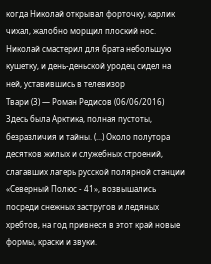когда Николай открывал форточку, карлик чихал, жалобно морщил плоский нос. Николай смастерил для брата небольшую кушетку, и день-деньской уродец сидел на ней, уставившись в телевизор
Твари (3) — Роман Редисов (06/06/2016)
Здесь была Арктика, полная пустоты, безразличия и тайны. (...) Около полутора десятков жилых и служебных строений, слагавших лагерь русской полярной станции «Северный Полюс - 41», возвышались посреди снежных застругов и ледяных хребтов, на год привнеся в этот край новые формы, краски и звуки.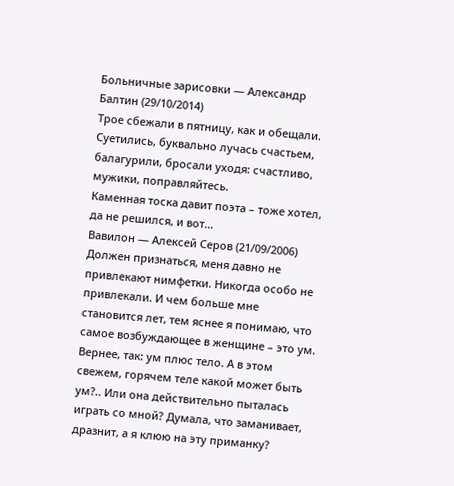Больничные зарисовки — Александр Балтин (29/10/2014)
Трое сбежали в пятницу, как и обещали.
Суетились, буквально лучась счастьем, балагурили, бросали уходя: счастливо, мужики, поправляйтесь.
Каменная тоска давит поэта – тоже хотел, да не решился, и вот…
Вавилон — Алексей Серов (21/09/2006)
Должен признаться, меня давно не привлекают нимфетки. Никогда особо не привлекали. И чем больше мне становится лет, тем яснее я понимаю, что самое возбуждающее в женщине – это ум. Вернее, так: ум плюс тело. А в этом свежем, горячем теле какой может быть ум?.. Или она действительно пыталась играть со мной? Думала, что заманивает, дразнит, а я клюю на эту приманку?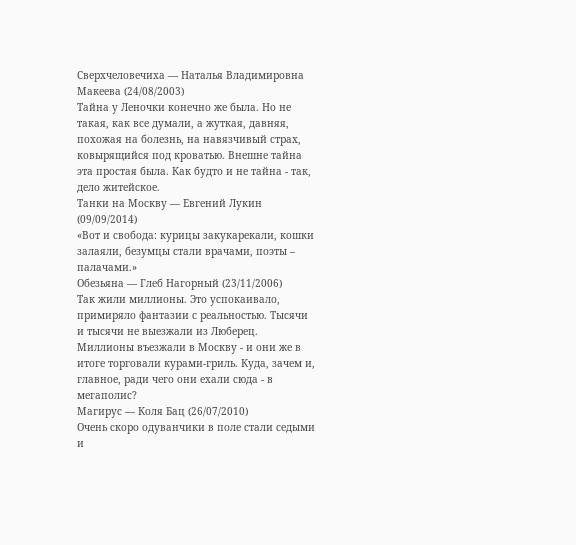Сверхчеловечиха — Наталья Владимировна Макеева (24/08/2003)
Тайна у Леночки конечно же была. Но не такая, как все думали, а жуткая, давняя, похожая на болезнь, на навязчивый страх, ковырящийся под кроватью. Внешне тайна эта простая была. Как будто и не тайна - так, дело житейское.
Танки на Москву — Евгений Лукин (09/09/2014)
«Вот и свобода: курицы закукарекали, кошки залаяли, безумцы стали врачами, поэты – палачами.»
Обезьяна — Глеб Нагорный (23/11/2006)
Так жили миллионы. Это успокаивало, примиряло фантазии с реальностью. Тысячи и тысячи не выезжали из Люберец. Миллионы въезжали в Москву - и они же в итоге торговали курами-гриль. Куда, зачем и, главное, ради чего они ехали сюда - в мегаполис?
Магирус — Коля Бац (26/07/2010)
Очень скоро одуванчики в поле стали седыми и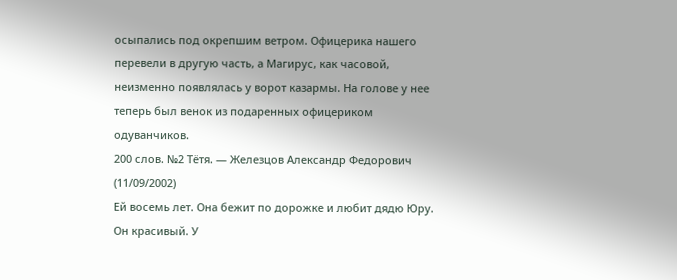осыпались под окрепшим ветром. Офицерика нашего перевели в другую часть, а Магирус, как часовой, неизменно появлялась у ворот казармы. На голове у нее теперь был венок из подаренных офицериком одуванчиков.
200 слов. №2 Тётя. — Железцов Александр Федорович (11/09/2002)
Ей восемь лет. Она бежит по дорожке и любит дядю Юру.
Он красивый. У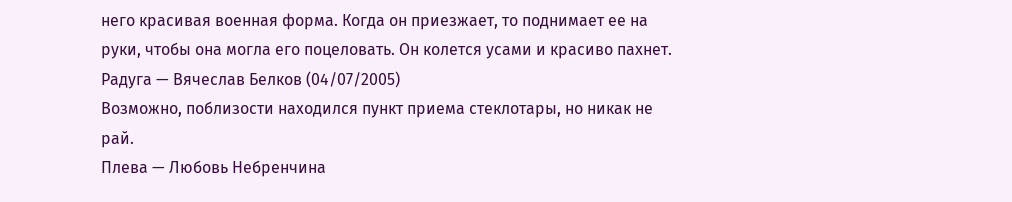него красивая военная форма. Когда он приезжает, то поднимает ее на руки, чтобы она могла его поцеловать. Он колется усами и красиво пахнет.
Радуга — Вячеслав Белков (04/07/2005)
Возможно, поблизости находился пункт приема стеклотары, но никак не рай.
Плева — Любовь Небренчина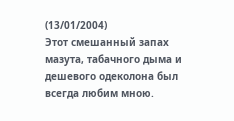(13/01/2004)
Этот смешанный запах мазута, табачного дыма и дешевого одеколона был всегда любим мною.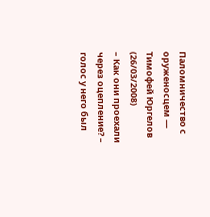Паломничество с оруженосцем — Тимофей Юргелов (26/03/2008)
– Как они проехали через оцепление? – голос у него был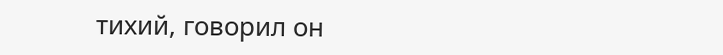тихий, говорил он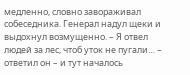медленно, словно завораживал собеседника. Генерал надул щеки и выдохнул возмущенно. – Я отвел людей за лес, чтоб уток не пугали… – ответил он – и тут началось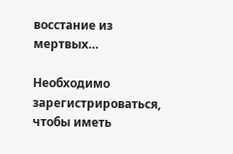восстание из мертвых…

Необходимо зарегистрироваться, чтобы иметь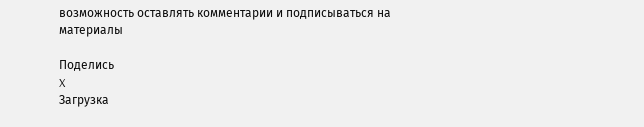возможность оставлять комментарии и подписываться на материалы

Поделись
X
Загрузка